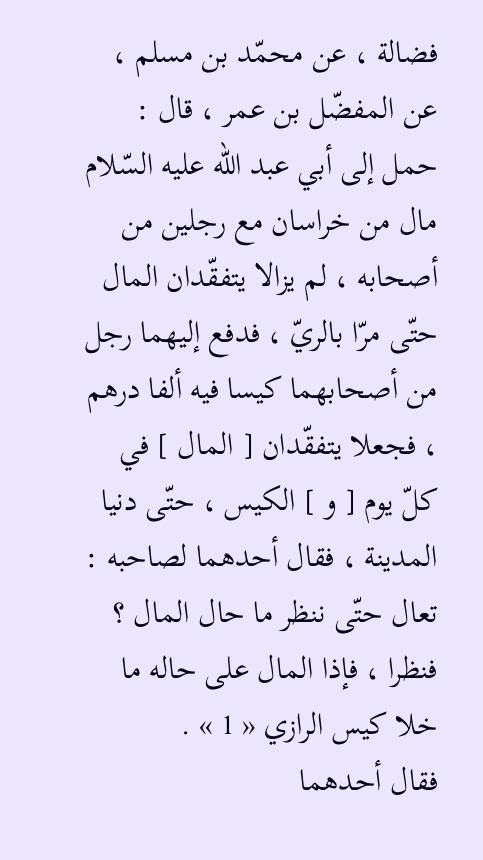فضالة ، عن محمّد بن مسلم ، عن المفضّل بن عمر ، قال :
حمل إلى أبي عبد اللّه عليه السّلام مال من خراسان مع رجلين من أصحابه ، لم يزالا يتفقّدان المال حتّى مرّا بالريّ ، فدفع إليهما رجل من أصحابهما كيسا فيه ألفا درهم ، فجعلا يتفقّدان [ المال ] في كلّ يوم [ و ] الكيس ، حتّى دنيا المدينة ، فقال أحدهما لصاحبه :
تعال حتّى ننظر ما حال المال ؟ فنظرا ، فإذا المال على حاله ما خلا كيس الرازي « 1 » .
فقال أحدهما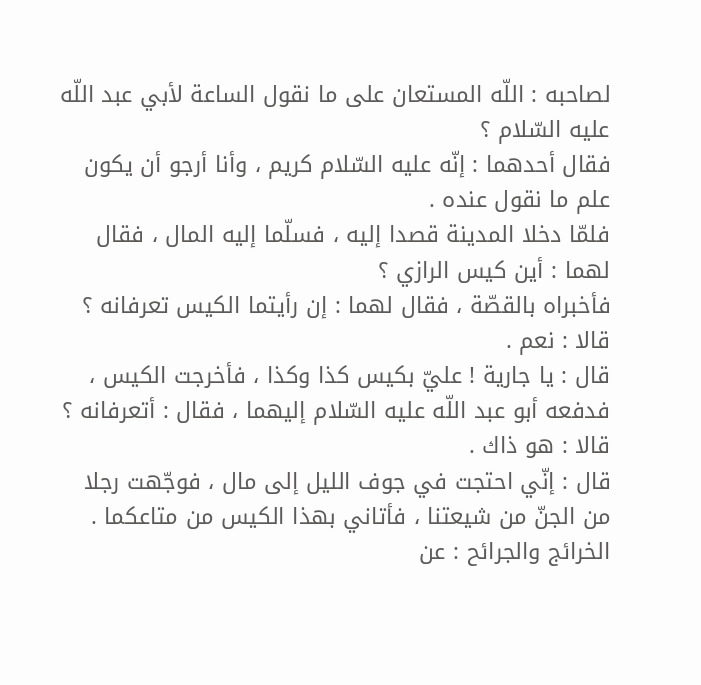لصاحبه : اللّه المستعان على ما نقول الساعة لأبي عبد اللّه عليه السّلام ؟
فقال أحدهما : إنّه عليه السّلام كريم ، وأنا أرجو أن يكون علم ما نقول عنده .
فلمّا دخلا المدينة قصدا إليه ، فسلّما إليه المال ، فقال لهما : أين كيس الرازي ؟
فأخبراه بالقصّة ، فقال لهما : إن رأيتما الكيس تعرفانه ؟ قالا : نعم .
قال : يا جارية ! عليّ بكيس كذا وكذا ، فأخرجت الكيس ، فدفعه أبو عبد اللّه عليه السّلام إليهما ، فقال : أتعرفانه ؟ قالا : هو ذاك .
قال : إنّي احتجت في جوف الليل إلى مال ، فوجّهت رجلا من الجنّ من شيعتنا ، فأتاني بهذا الكيس من متاعكما .
الخرائج والجرائح : عن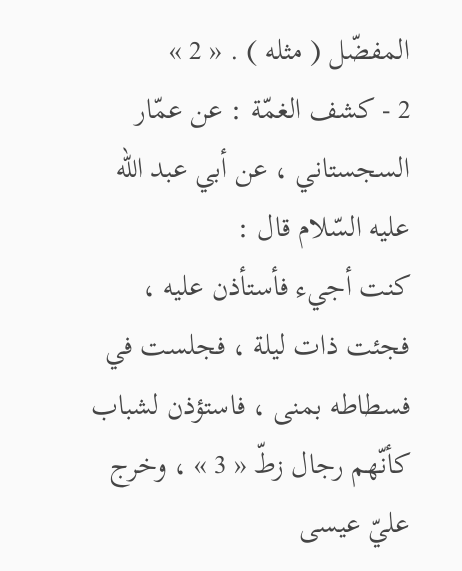المفضّل ( مثله ) . « 2 »
2 - كشف الغمّة : عن عمّار السجستاني ، عن أبي عبد اللّه عليه السّلام قال :
كنت أجيء فأستأذن عليه ، فجئت ذات ليلة ، فجلست في فسطاطه بمنى ، فاستؤذن لشباب كأنّهم رجال زطّ « 3 » ، وخرج عليّ عيسى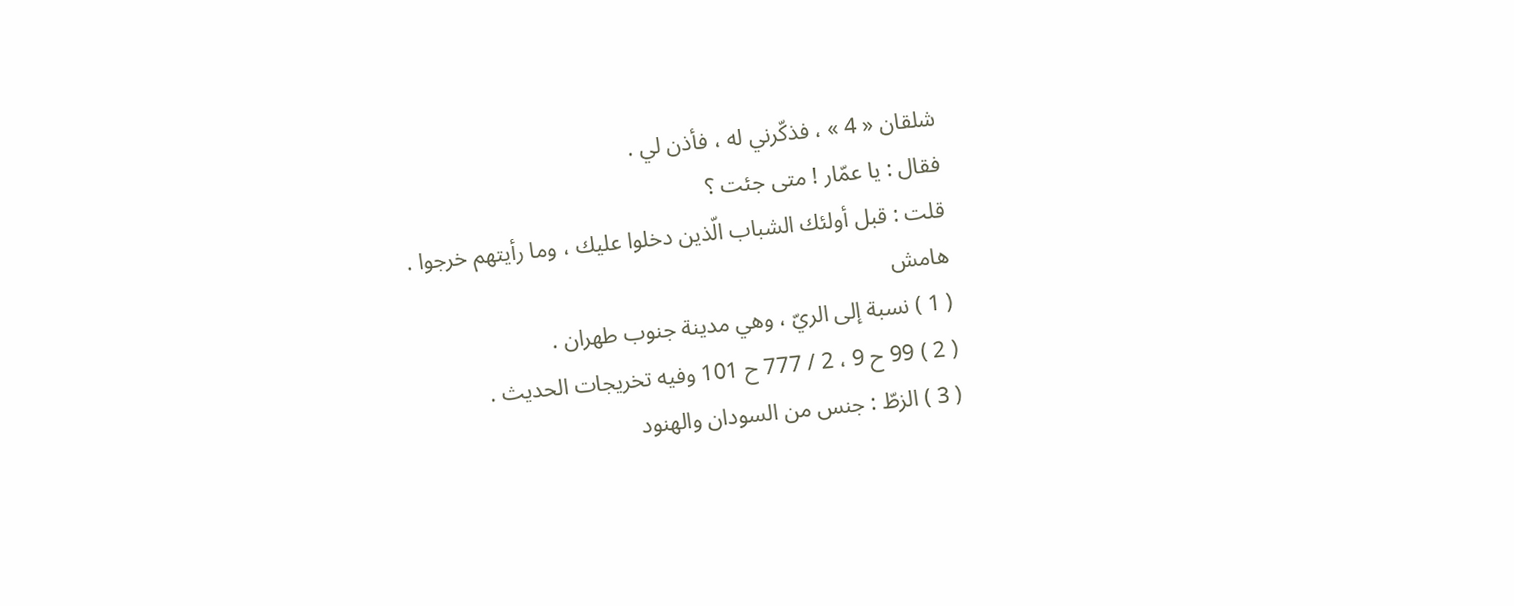شلقان « 4 » ، فذكّرني له ، فأذن لي .
فقال : يا عمّار ! متى جئت ؟
قلت : قبل أولئك الشباب الّذين دخلوا عليك ، وما رأيتهم خرجوا .
هامش
( 1 ) نسبة إلى الريّ ، وهي مدينة جنوب طهران .
( 2 ) 99 ح 9 ، 2 / 777 ح 101 وفيه تخريجات الحديث .
( 3 ) الزطّ : جنس من السودان والهنود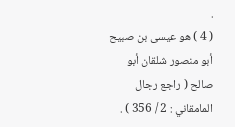.
( 4 ) هو عيسى بن صبيح أبو منصور شلقان أبو صالح ( راجع رجال المامقاني : 2 / 356 ) .